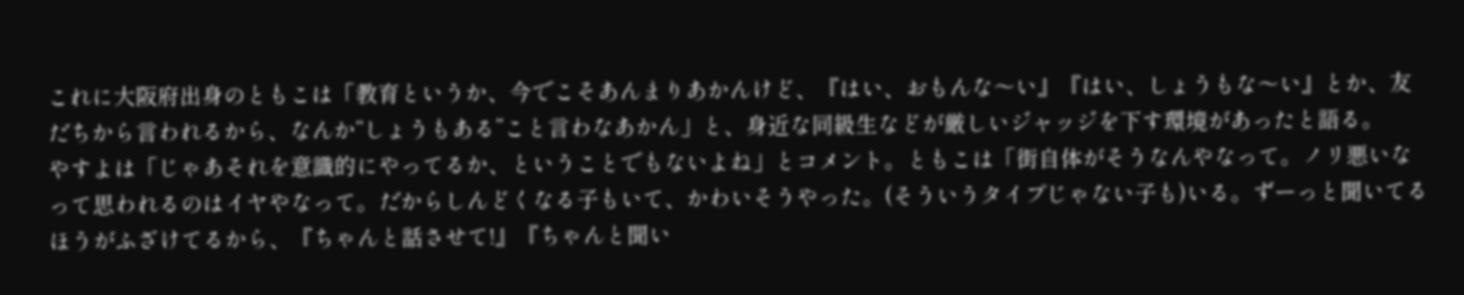これに大阪府出身のともこは「教育というか、今でこそあんまりあかんけど、『はい、おもんな〜い』『はい、しょうもな〜い』とか、友だちから言われるから、なんか“しょうもある”こと言わなあかん」と、身近な同級生などが厳しいジャッジを下す環境があったと語る。
やすよは「じゃあそれを意識的にやってるか、ということでもないよね」とコメント。ともこは「街自体がそうなんやなって。ノリ悪いなって思われるのはイヤやなって。だからしんどくなる子もいて、かわいそうやった。(そういうタイプじゃない子も)いる。ずーっと聞いてるほうがふざけてるから、『ちゃんと話させて!』『ちゃんと聞い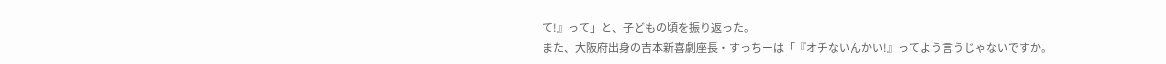て!』って」と、子どもの頃を振り返った。
また、大阪府出身の吉本新喜劇座長・すっちーは「『オチないんかい!』ってよう言うじゃないですか。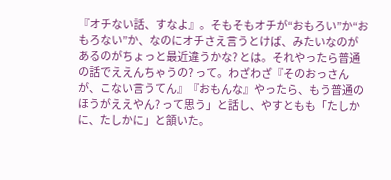『オチない話、すなよ』。そもそもオチが“おもろい”か“おもろない”か、なのにオチさえ言うとけば、みたいなのがあるのがちょっと最近違うかな? とは。それやったら普通の話でええんちゃうの? って。わざわざ『そのおっさんが、こない言うてん』『おもんな』やったら、もう普通のほうがええやん? って思う」と話し、やすともも「たしかに、たしかに」と頷いた。